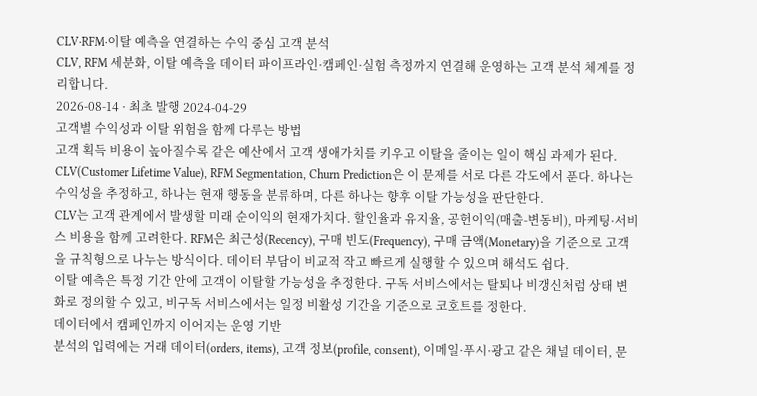CLV·RFM·이탈 예측을 연결하는 수익 중심 고객 분석
CLV, RFM 세분화, 이탈 예측을 데이터 파이프라인·캠페인·실험 측정까지 연결해 운영하는 고객 분석 체계를 정리합니다.
2026-08-14 · 최초 발행 2024-04-29
고객별 수익성과 이탈 위험을 함께 다루는 방법
고객 획득 비용이 높아질수록 같은 예산에서 고객 생애가치를 키우고 이탈을 줄이는 일이 핵심 과제가 된다. CLV(Customer Lifetime Value), RFM Segmentation, Churn Prediction은 이 문제를 서로 다른 각도에서 푼다. 하나는 수익성을 추정하고, 하나는 현재 행동을 분류하며, 다른 하나는 향후 이탈 가능성을 판단한다.
CLV는 고객 관계에서 발생할 미래 순이익의 현재가치다. 할인율과 유지율, 공헌이익(매출-변동비), 마케팅·서비스 비용을 함께 고려한다. RFM은 최근성(Recency), 구매 빈도(Frequency), 구매 금액(Monetary)을 기준으로 고객을 규칙형으로 나누는 방식이다. 데이터 부담이 비교적 작고 빠르게 실행할 수 있으며 해석도 쉽다.
이탈 예측은 특정 기간 안에 고객이 이탈할 가능성을 추정한다. 구독 서비스에서는 탈퇴나 비갱신처럼 상태 변화로 정의할 수 있고, 비구독 서비스에서는 일정 비활성 기간을 기준으로 코호트를 정한다.
데이터에서 캠페인까지 이어지는 운영 기반
분석의 입력에는 거래 데이터(orders, items), 고객 정보(profile, consent), 이메일·푸시·광고 같은 채널 데이터, 문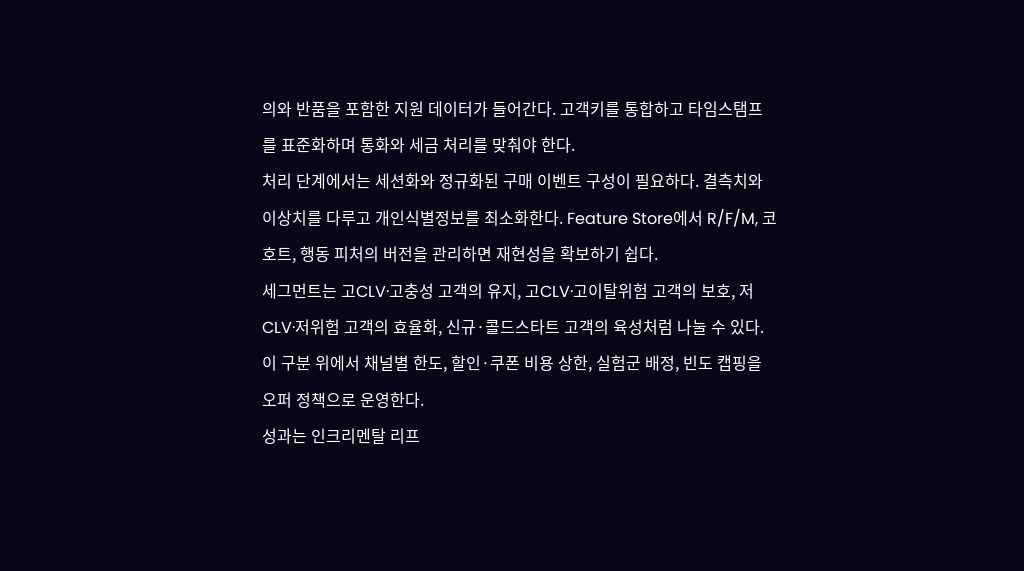의와 반품을 포함한 지원 데이터가 들어간다. 고객키를 통합하고 타임스탬프를 표준화하며 통화와 세금 처리를 맞춰야 한다.
처리 단계에서는 세션화와 정규화된 구매 이벤트 구성이 필요하다. 결측치와 이상치를 다루고 개인식별정보를 최소화한다. Feature Store에서 R/F/M, 코호트, 행동 피처의 버전을 관리하면 재현성을 확보하기 쉽다.
세그먼트는 고CLV·고충성 고객의 유지, 고CLV·고이탈위험 고객의 보호, 저CLV·저위험 고객의 효율화, 신규·콜드스타트 고객의 육성처럼 나눌 수 있다. 이 구분 위에서 채널별 한도, 할인·쿠폰 비용 상한, 실험군 배정, 빈도 캡핑을 오퍼 정책으로 운영한다.
성과는 인크리멘탈 리프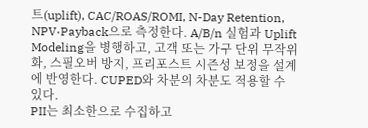트(uplift), CAC/ROAS/ROMI, N-Day Retention, NPV·Payback으로 측정한다. A/B/n 실험과 Uplift Modeling을 병행하고, 고객 또는 가구 단위 무작위화, 스필오버 방지, 프리포스트 시즌성 보정을 설계에 반영한다. CUPED와 차분의 차분도 적용할 수 있다.
PII는 최소한으로 수집하고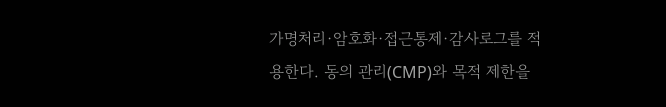가명처리·암호화·접근통제·감사로그를 적용한다. 동의 관리(CMP)와 목적 제한을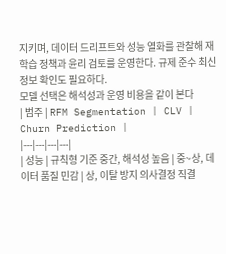지키며, 데이터 드리프트와 성능 열화를 관찰해 재학습 정책과 윤리 검토를 운영한다. 규제 준수 최신 정보 확인도 필요하다.
모델 선택은 해석성과 운영 비용을 같이 본다
| 범주 | RFM Segmentation | CLV | Churn Prediction |
|---|---|---|---|
| 성능 | 규칙형 기준 중간, 해석성 높음 | 중~상, 데이터 품질 민감 | 상, 이탈 방지 의사결정 직결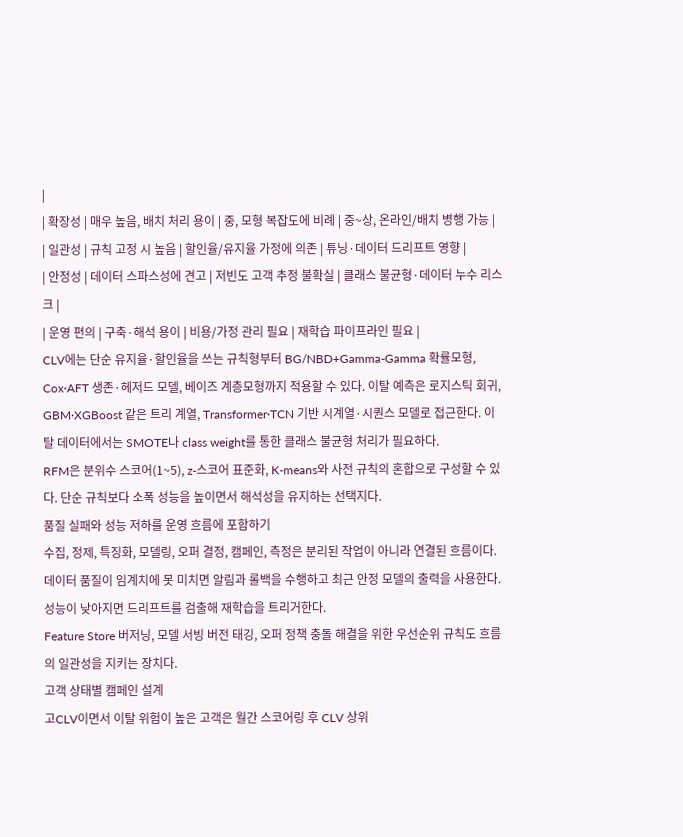|
| 확장성 | 매우 높음, 배치 처리 용이 | 중, 모형 복잡도에 비례 | 중~상, 온라인/배치 병행 가능 |
| 일관성 | 규칙 고정 시 높음 | 할인율/유지율 가정에 의존 | 튜닝·데이터 드리프트 영향 |
| 안정성 | 데이터 스파스성에 견고 | 저빈도 고객 추정 불확실 | 클래스 불균형·데이터 누수 리스크 |
| 운영 편의 | 구축·해석 용이 | 비용/가정 관리 필요 | 재학습 파이프라인 필요 |
CLV에는 단순 유지율·할인율을 쓰는 규칙형부터 BG/NBD+Gamma-Gamma 확률모형, Cox·AFT 생존·헤저드 모델, 베이즈 계층모형까지 적용할 수 있다. 이탈 예측은 로지스틱 회귀, GBM·XGBoost 같은 트리 계열, Transformer·TCN 기반 시계열·시퀀스 모델로 접근한다. 이탈 데이터에서는 SMOTE나 class weight를 통한 클래스 불균형 처리가 필요하다.
RFM은 분위수 스코어(1~5), z-스코어 표준화, K-means와 사전 규칙의 혼합으로 구성할 수 있다. 단순 규칙보다 소폭 성능을 높이면서 해석성을 유지하는 선택지다.
품질 실패와 성능 저하를 운영 흐름에 포함하기
수집, 정제, 특징화, 모델링, 오퍼 결정, 캠페인, 측정은 분리된 작업이 아니라 연결된 흐름이다. 데이터 품질이 임계치에 못 미치면 알림과 롤백을 수행하고 최근 안정 모델의 출력을 사용한다. 성능이 낮아지면 드리프트를 검출해 재학습을 트리거한다.
Feature Store 버저닝, 모델 서빙 버전 태깅, 오퍼 정책 충돌 해결을 위한 우선순위 규칙도 흐름의 일관성을 지키는 장치다.
고객 상태별 캠페인 설계
고CLV이면서 이탈 위험이 높은 고객은 월간 스코어링 후 CLV 상위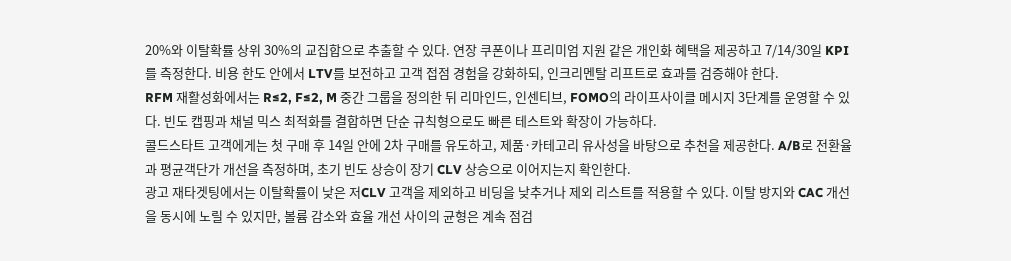20%와 이탈확률 상위 30%의 교집합으로 추출할 수 있다. 연장 쿠폰이나 프리미엄 지원 같은 개인화 혜택을 제공하고 7/14/30일 KPI를 측정한다. 비용 한도 안에서 LTV를 보전하고 고객 접점 경험을 강화하되, 인크리멘탈 리프트로 효과를 검증해야 한다.
RFM 재활성화에서는 R≤2, F≤2, M 중간 그룹을 정의한 뒤 리마인드, 인센티브, FOMO의 라이프사이클 메시지 3단계를 운영할 수 있다. 빈도 캡핑과 채널 믹스 최적화를 결합하면 단순 규칙형으로도 빠른 테스트와 확장이 가능하다.
콜드스타트 고객에게는 첫 구매 후 14일 안에 2차 구매를 유도하고, 제품·카테고리 유사성을 바탕으로 추천을 제공한다. A/B로 전환율과 평균객단가 개선을 측정하며, 초기 빈도 상승이 장기 CLV 상승으로 이어지는지 확인한다.
광고 재타겟팅에서는 이탈확률이 낮은 저CLV 고객을 제외하고 비딩을 낮추거나 제외 리스트를 적용할 수 있다. 이탈 방지와 CAC 개선을 동시에 노릴 수 있지만, 볼륨 감소와 효율 개선 사이의 균형은 계속 점검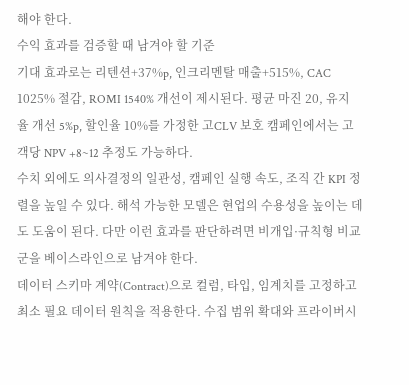해야 한다.
수익 효과를 검증할 때 남겨야 할 기준
기대 효과로는 리텐션+37%p, 인크리멘탈 매출+515%, CAC 1025% 절감, ROMI 1540% 개선이 제시된다. 평균 마진 20, 유지율 개선 5%p, 할인율 10%를 가정한 고CLV 보호 캠페인에서는 고객당 NPV +8~12 추정도 가능하다.
수치 외에도 의사결정의 일관성, 캠페인 실행 속도, 조직 간 KPI 정렬을 높일 수 있다. 해석 가능한 모델은 현업의 수용성을 높이는 데도 도움이 된다. 다만 이런 효과를 판단하려면 비개입·규칙형 비교군을 베이스라인으로 남겨야 한다.
데이터 스키마 계약(Contract)으로 컬럼, 타입, 임계치를 고정하고 최소 필요 데이터 원칙을 적용한다. 수집 범위 확대와 프라이버시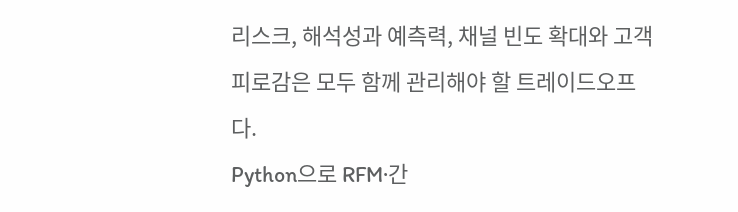리스크, 해석성과 예측력, 채널 빈도 확대와 고객 피로감은 모두 함께 관리해야 할 트레이드오프다.
Python으로 RFM·간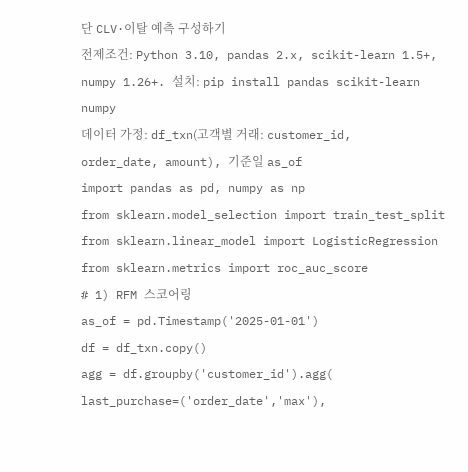단 CLV·이탈 예측 구성하기
전제조건: Python 3.10, pandas 2.x, scikit-learn 1.5+, numpy 1.26+. 설치: pip install pandas scikit-learn numpy
데이터 가정: df_txn(고객별 거래: customer_id, order_date, amount), 기준일 as_of
import pandas as pd, numpy as np
from sklearn.model_selection import train_test_split
from sklearn.linear_model import LogisticRegression
from sklearn.metrics import roc_auc_score
# 1) RFM 스코어링
as_of = pd.Timestamp('2025-01-01')
df = df_txn.copy()
agg = df.groupby('customer_id').agg(
last_purchase=('order_date','max'),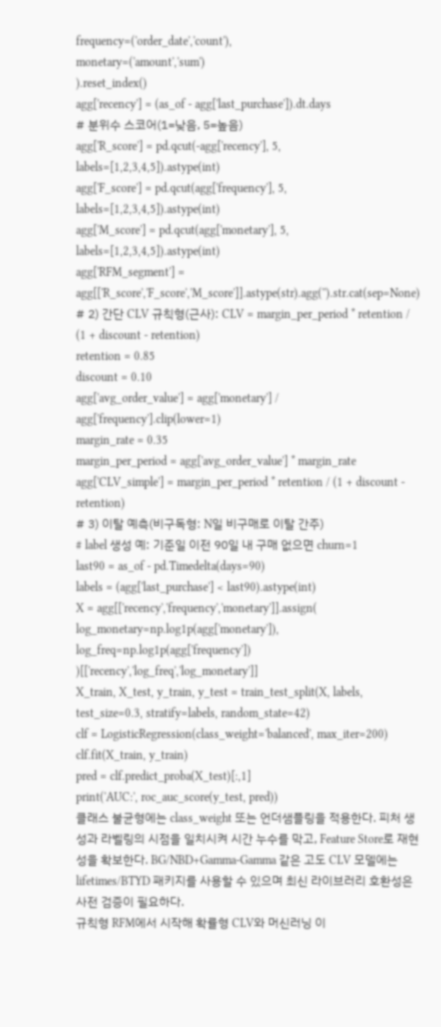frequency=('order_date','count'),
monetary=('amount','sum')
).reset_index()
agg['recency'] = (as_of - agg['last_purchase']).dt.days
# 분위수 스코어(1=낮음, 5=높음)
agg['R_score'] = pd.qcut(-agg['recency'], 5, labels=[1,2,3,4,5]).astype(int)
agg['F_score'] = pd.qcut(agg['frequency'], 5, labels=[1,2,3,4,5]).astype(int)
agg['M_score'] = pd.qcut(agg['monetary'], 5, labels=[1,2,3,4,5]).astype(int)
agg['RFM_segment'] = agg[['R_score','F_score','M_score']].astype(str).agg('').str.cat(sep=None)
# 2) 간단 CLV 규칙형(근사): CLV = margin_per_period * retention / (1 + discount - retention)
retention = 0.85
discount = 0.10
agg['avg_order_value'] = agg['monetary'] / agg['frequency'].clip(lower=1)
margin_rate = 0.35
margin_per_period = agg['avg_order_value'] * margin_rate
agg['CLV_simple'] = margin_per_period * retention / (1 + discount - retention)
# 3) 이탈 예측(비구독형: N일 비구매로 이탈 간주)
# label 생성 예: 기준일 이전 90일 내 구매 없으면 churn=1
last90 = as_of - pd.Timedelta(days=90)
labels = (agg['last_purchase'] < last90).astype(int)
X = agg[['recency','frequency','monetary']].assign(
log_monetary=np.log1p(agg['monetary']),
log_freq=np.log1p(agg['frequency'])
)[['recency','log_freq','log_monetary']]
X_train, X_test, y_train, y_test = train_test_split(X, labels, test_size=0.3, stratify=labels, random_state=42)
clf = LogisticRegression(class_weight='balanced', max_iter=200)
clf.fit(X_train, y_train)
pred = clf.predict_proba(X_test)[:,1]
print('AUC:', roc_auc_score(y_test, pred))
클래스 불균형에는 class_weight 또는 언더샘플링을 적용한다. 피처 생성과 라벨링의 시점을 일치시켜 시간 누수를 막고, Feature Store로 재현성을 확보한다. BG/NBD+Gamma-Gamma 같은 고도 CLV 모델에는 lifetimes/BTYD 패키지를 사용할 수 있으며 최신 라이브러리 호환성은 사전 검증이 필요하다.
규칙형 RFM에서 시작해 확률형 CLV와 머신러닝 이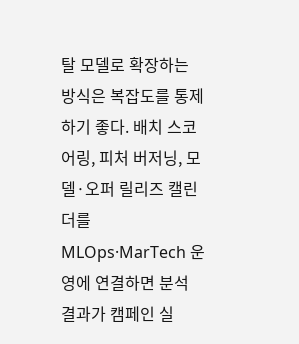탈 모델로 확장하는 방식은 복잡도를 통제하기 좋다. 배치 스코어링, 피처 버저닝, 모델·오퍼 릴리즈 캘린더를 MLOps·MarTech 운영에 연결하면 분석 결과가 캠페인 실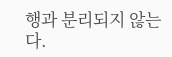행과 분리되지 않는다.